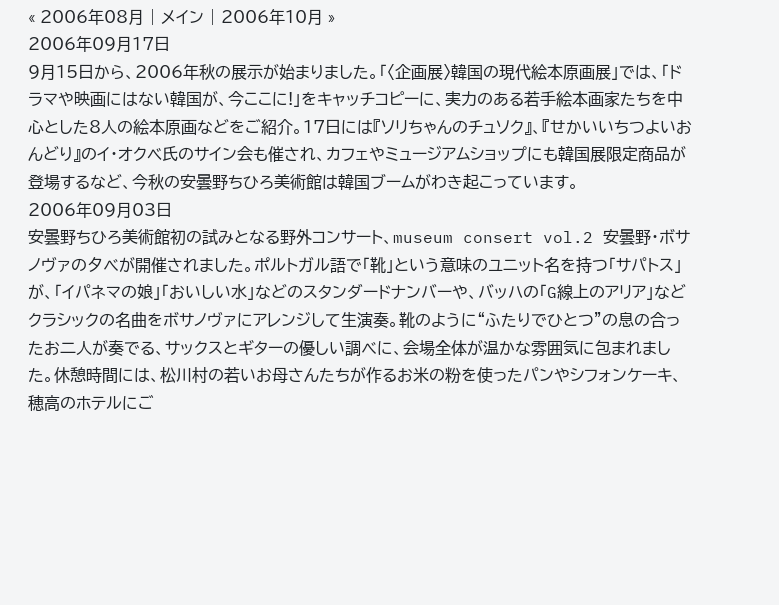« 2006年08月 | メイン | 2006年10月 »
2006年09月17日
9月15日から、2006年秋の展示が始まりました。「〈企画展〉韓国の現代絵本原画展」では、「ドラマや映画にはない韓国が、今ここに!」をキャッチコピーに、実力のある若手絵本画家たちを中心とした8人の絵本原画などをご紹介。17日には『ソリちゃんのチュソク』、『せかいいちつよいおんどり』のイ・オクベ氏のサイン会も催され、カフェやミュージアムショップにも韓国展限定商品が登場するなど、今秋の安曇野ちひろ美術館は韓国ブームがわき起こっています。
2006年09月03日
安曇野ちひろ美術館初の試みとなる野外コンサート、museum consert vol.2 安曇野・ボサノヴァの夕べが開催されました。ポルトガル語で「靴」という意味のユニット名を持つ「サパトス」が、「イパネマの娘」「おいしい水」などのスタンダードナンバーや、バッハの「G線上のアリア」などクラシックの名曲をボサノヴァにアレンジして生演奏。靴のように“ふたりでひとつ”の息の合ったお二人が奏でる、サックスとギターの優しい調べに、会場全体が温かな雰囲気に包まれました。休憩時間には、松川村の若いお母さんたちが作るお米の粉を使ったパンやシフォンケーキ、穂高のホテルにご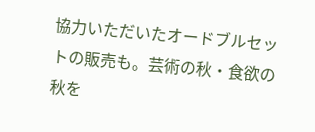協力いただいたオードブルセットの販売も。芸術の秋・食欲の秋を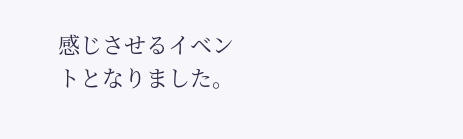感じさせるイベントとなりました。